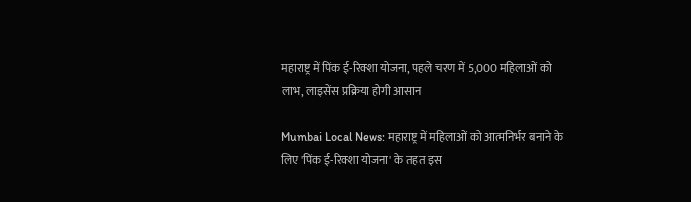महाराष्ट्र में पिंक ई-रिक्शा योजना, पहले चरण में 5,000 महिलाओं को लाभ, लाइसेंस प्रक्रिया होगी आसान

Mumbai Local News: महाराष्ट्र में महिलाओं को आत्मनिर्भर बनाने के लिए 'पिंक ई-रिक्शा योजना' के तहत इस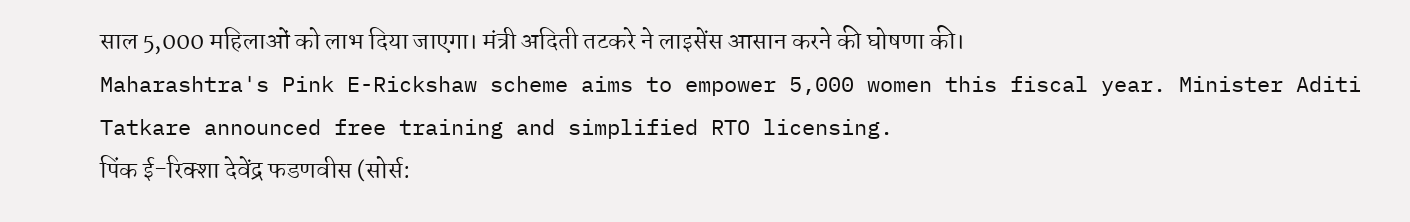साल 5,000 महिलाओं को लाभ दिया जाएगा। मंत्री अदिती तटकरे ने लाइसेंस आसान करने की घोषणा की।
Maharashtra's Pink E-Rickshaw scheme aims to empower 5,000 women this fiscal year. Minister Aditi Tatkare announced free training and simplified RTO licensing.
पिंक ई-रिक्शा देवेंद्र फडणवीस (सोर्स: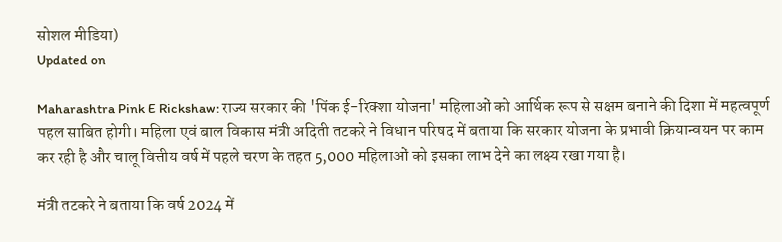सोशल मीडिया)
Updated on

Maharashtra Pink E Rickshaw: राज्य सरकार की 'पिंक ई-रिक्शा योजना' महिलाओं को आर्थिक रूप से सक्षम बनाने की दिशा में महत्वपूर्ण पहल साबित होगी। महिला एवं बाल विकास मंत्री अदिती तटकरे ने विधान परिषद में बताया कि सरकार योजना के प्रभावी क्रियान्वयन पर काम कर रही है और चालू वित्तीय वर्ष में पहले चरण के तहत 5,000 महिलाओं को इसका लाभ देने का लक्ष्य रखा गया है।

मंत्री तटकरे ने बताया कि वर्ष 2024 में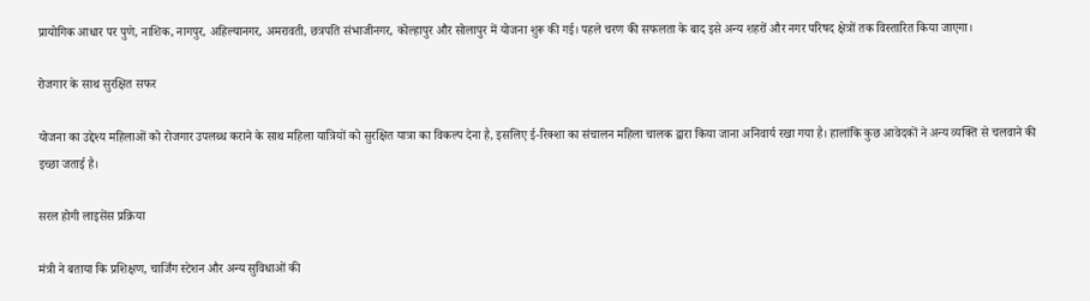प्रायोगिक आधार पर पुणे, नाशिक, नागपुर, अहिल्यानगर, अमरावती, छत्रपति संभाजीनगर, कोल्हापुर और सोलापुर में योजना शुरू की गई। पहले चरण की सफलता के बाद इसे अन्य शहरों और नगर परिषद क्षेत्रों तक विस्तारित किया जाएगा।

रोजगार के साथ सुरक्षित सफर

योजना का उद्देश्य महिलाओं को रोजगार उपलब्ध कराने के साथ महिला यात्रियों को सुरक्षित यात्रा का विकल्प देना है, इसलिए ई-रिक्शा का संचालन महिला चालक द्वारा किया जाना अनिवार्य रखा गया है। हालांकि कुछ आवेदकों ने अन्य व्यक्ति से चलवाने की इच्छा जताई है।

सरल होगी लाइसेंस प्रक्रिया

मंत्री ने बताया कि प्रशिक्षण, चार्जिंग स्टेशन और अन्य सुविधाओं की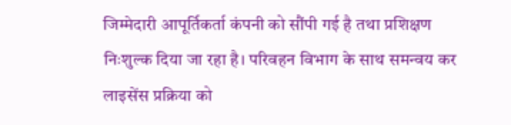जिम्मेदारी आपूर्तिकर्ता कंपनी को सौंपी गई है तथा प्रशिक्षण निःशुल्क दिया जा रहा है। परिवहन विभाग के साथ समन्वय कर लाइसेंस प्रक्रिया को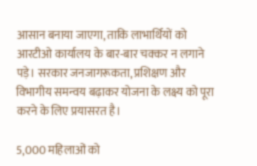आसान बनाया जाएगा, ताकि लाभार्थियों को आरटीओ कार्यालय के बार-बार चक्कर न लगाने पड़े। सरकार जनजागरूकता, प्रशिक्षण और विभागीय समन्वय बढ़ाकर योजना के लक्ष्य को पूरा करने के लिए प्रयासरत है।

5,000 महिलाओं को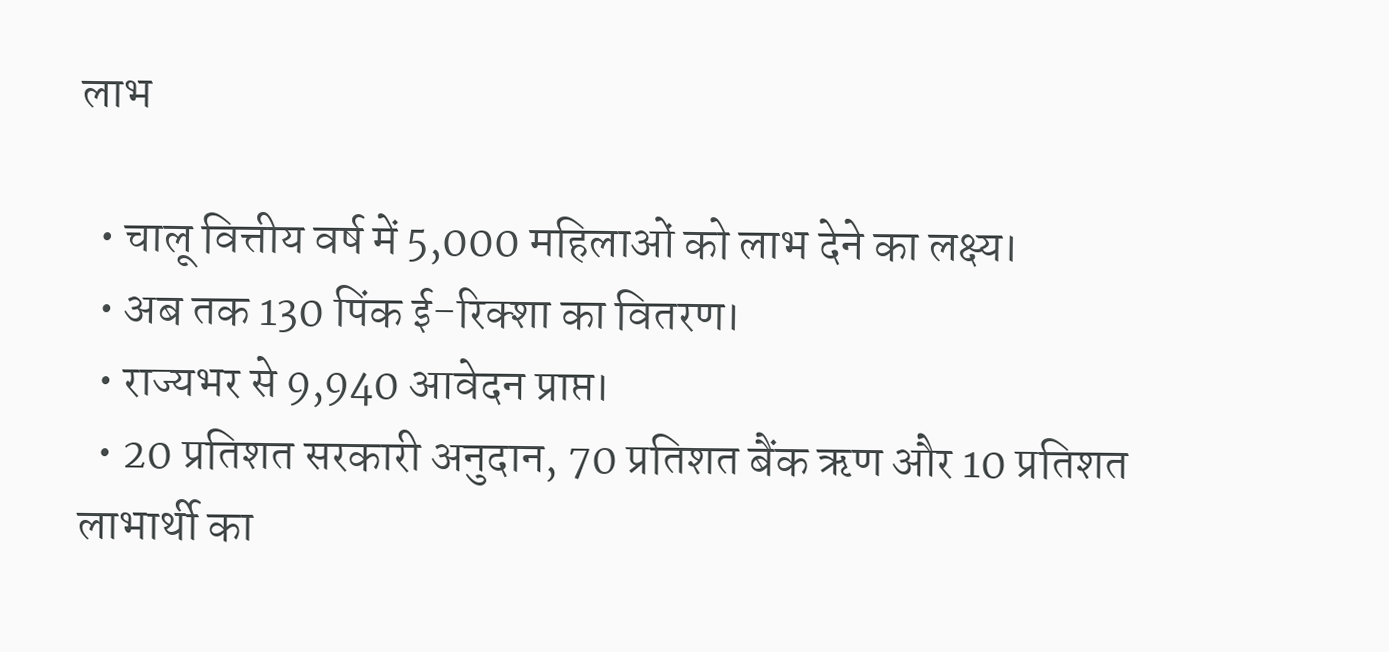लाभ

  • चालू वित्तीय वर्ष में 5,000 महिलाओं को लाभ देने का लक्ष्य।
  • अब तक 130 पिंक ई-रिक्शा का वितरण।
  • राज्यभर से 9,940 आवेदन प्राप्त।
  • 20 प्रतिशत सरकारी अनुदान, 70 प्रतिशत बैंक ऋण और 10 प्रतिशत लाभार्थी का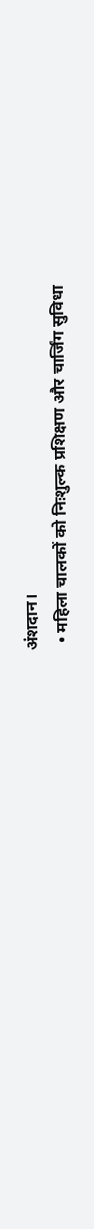अंशदान।
  • महिला चालकों को निःशुल्क प्रशिक्षण और चार्जिंग सुविधा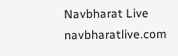Navbharat Live
navbharatlive.com